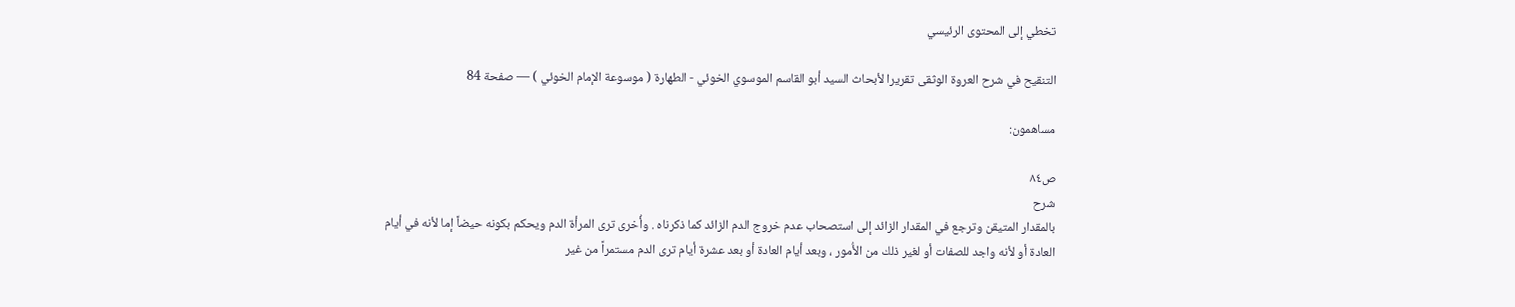تخطي إلى المحتوى الرئيسي

التنقيح في شرح العروة الوثقى تقريرا لأبحاث السيد أبو القاسم الموسوي الخوئي - الطهارة ( موسوعة الإمام الخوئي ) — صفحة 84

مساهمون:

ص٨٤
شرح
بالمقدار المتيقن وترجع في المقدار الزائد إلى استصحاب عدم خروج الدم الزائد كما ذكرناه . وأُخرى ترى المرأة الدم ويحكم بكونه حيضاً إما لأنه في أيام العادة أو لأنه واجد للصفات أو لغير ذلك من الأُمور ، وبعد أيام العادة أو بعد عشرة أيام ترى الدم مستمراً من غير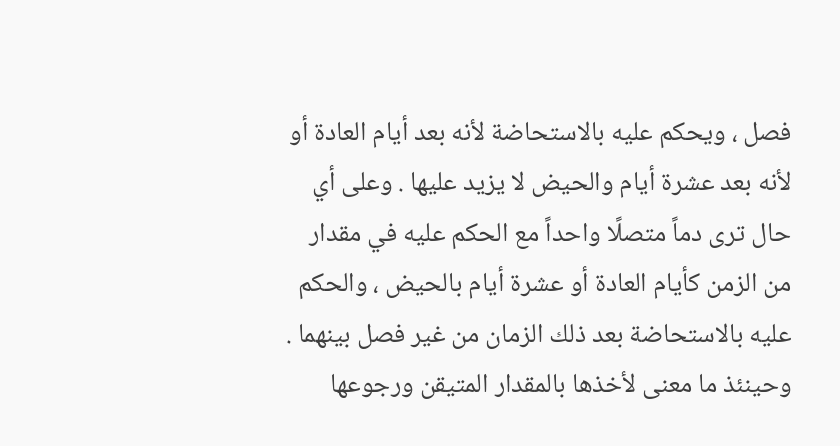فصل ، ويحكم عليه بالاستحاضة لأنه بعد أيام العادة أو لأنه بعد عشرة أيام والحيض لا يزيد عليها . وعلى أي حال ترى دماً متصلًا واحداً مع الحكم عليه في مقدار من الزمن كأيام العادة أو عشرة أيام بالحيض ، والحكم عليه بالاستحاضة بعد ذلك الزمان من غير فصل بينهما . وحينئذ ما معنى لأخذها بالمقدار المتيقن ورجوعها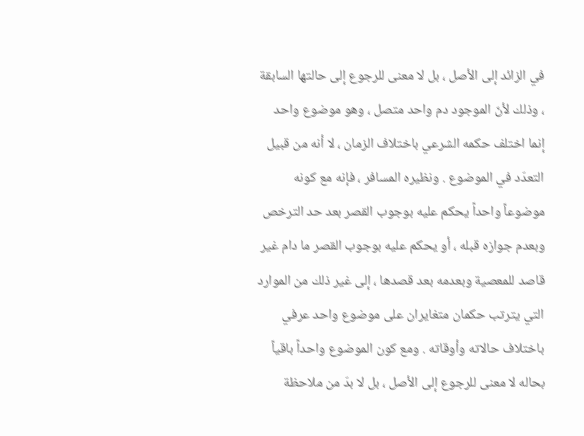في الزائد إلى الأصل ، بل لا معنى للرجوع إلى حالتها السابقة ، وذلك لأنّ الموجود دم واحد متصل ، وهو موضوع واحد إنما اختلف حكمه الشرعي باختلاف الزمان ، لا أنه من قبيل التعدّد في الموضوع . ونظيره المسافر ، فإنه مع كونه موضوعاً واحداً يحكم عليه بوجوب القصر بعد حد الترخص وبعدم جوازه قبله ، أو يحكم عليه بوجوب القصر ما دام غير قاصد للمعصية وبعدمه بعد قصدها ، إلى غير ذلك من الموارد التي يترتب حكمان متغايران على موضوع واحد عرفي باختلاف حالاته وأوقاته . ومع كون الموضوع واحداً باقياً بحاله لا معنى للرجوع إلى الأصل ، بل لا بدّ من ملاحظة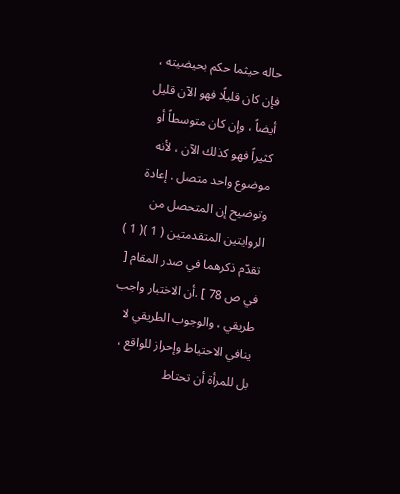حاله حيثما حكم بحيضيته ، فإن كان قليلًا فهو الآن قليل أيضاً ، وإن كان متوسطاً أو كثيراً فهو كذلك الآن ، لأنه موضوع واحد متصل . إعادة وتوضيح إن المتحصل من الروايتين المتقدمتين ( 1 )( 1 ) تقدّم ذكرهما في صدر المقام [ في ص 78 ] .أن الاختبار واجب طريقي ، والوجوب الطريقي لا ينافي الاحتياط وإحراز للواقع ، بل للمرأة أن تحتاط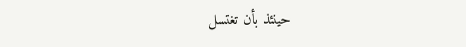حينئذ بأن تغتسل